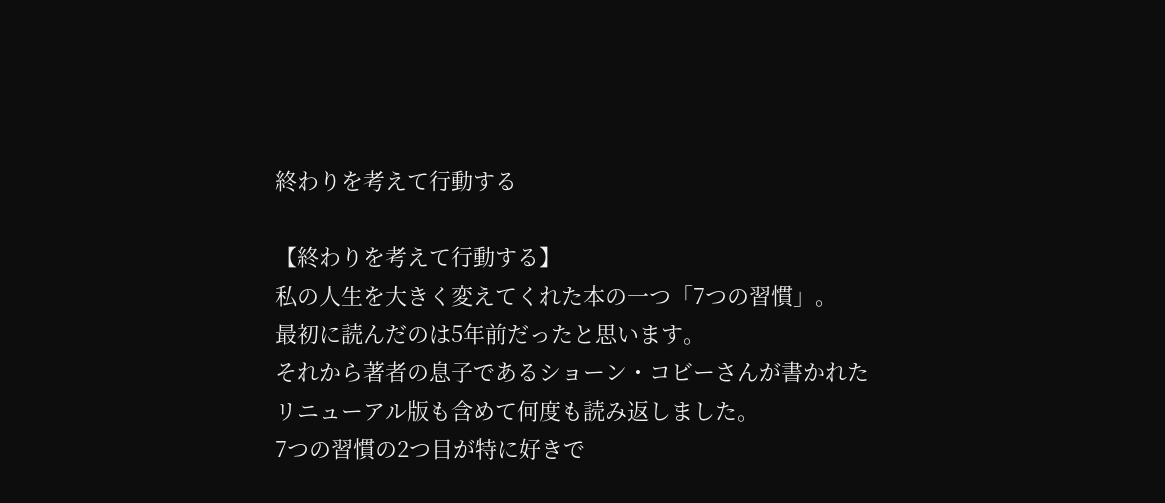終わりを考えて行動する

【終わりを考えて行動する】
私の人生を大きく変えてくれた本の一つ「7つの習慣」。
最初に読んだのは5年前だったと思います。
それから著者の息子であるショーン・コビーさんが書かれたリニューアル版も含めて何度も読み返しました。
7つの習慣の2つ目が特に好きで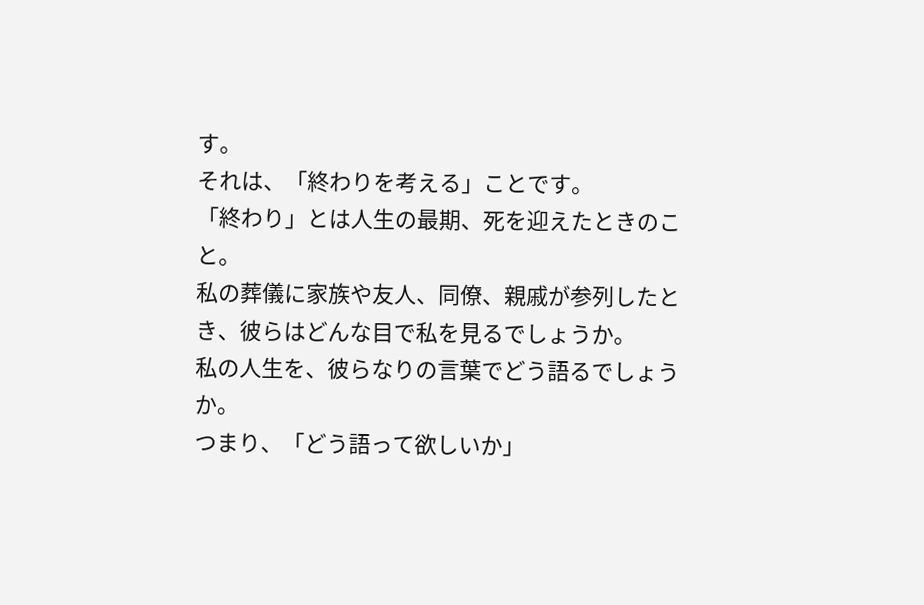す。
それは、「終わりを考える」ことです。
「終わり」とは人生の最期、死を迎えたときのこと。
私の葬儀に家族や友人、同僚、親戚が参列したとき、彼らはどんな目で私を見るでしょうか。
私の人生を、彼らなりの言葉でどう語るでしょうか。
つまり、「どう語って欲しいか」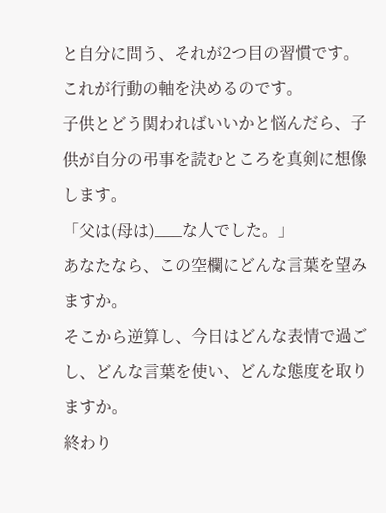と自分に問う、それが2つ目の習慣です。
これが行動の軸を決めるのです。
子供とどう関わればいいかと悩んだら、子供が自分の弔事を読むところを真剣に想像します。
「父は(母は)___な人でした。」
あなたなら、この空欄にどんな言葉を望みますか。
そこから逆算し、今日はどんな表情で過ごし、どんな言葉を使い、どんな態度を取りますか。
終わり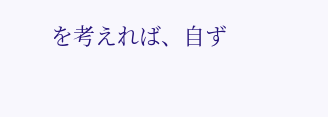を考えれば、自ず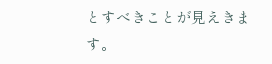とすべきことが見えきます。